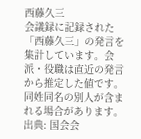西藤久三
会議録に記録された「西藤久三」の発言を集計しています。会派・役職は直近の発言から推定した値です。同姓同名の別人が含まれる場合があります。
出典: 国会会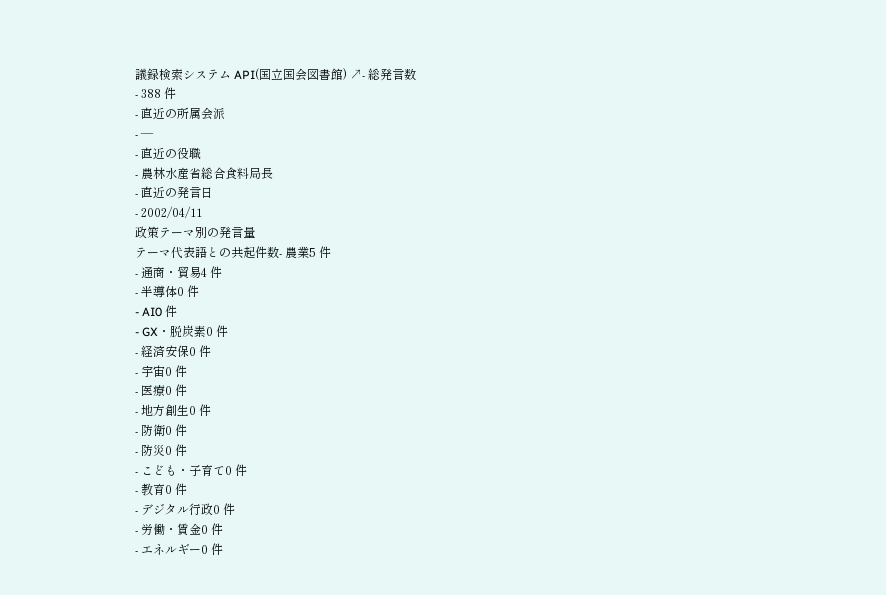議録検索システム API(国立国会図書館) ↗- 総発言数
- 388 件
- 直近の所属会派
- —
- 直近の役職
- 農林水産省総合食料局長
- 直近の発言日
- 2002/04/11
政策テーマ別の発言量
テーマ代表語との共起件数- 農業5 件
- 通商・貿易4 件
- 半導体0 件
- AI0 件
- GX・脱炭素0 件
- 経済安保0 件
- 宇宙0 件
- 医療0 件
- 地方創生0 件
- 防衛0 件
- 防災0 件
- こども・子育て0 件
- 教育0 件
- デジタル行政0 件
- 労働・賃金0 件
- エネルギー0 件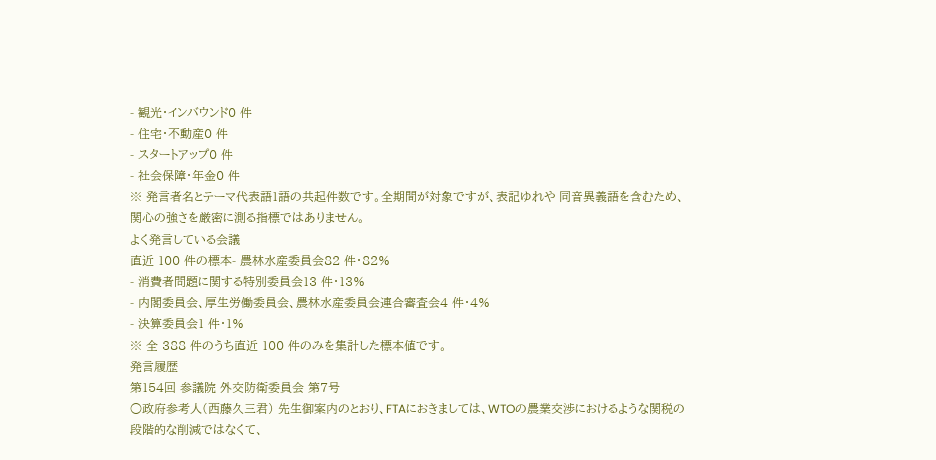- 観光・インバウンド0 件
- 住宅・不動産0 件
- スタートアップ0 件
- 社会保障・年金0 件
※ 発言者名とテーマ代表語1語の共起件数です。全期間が対象ですが、表記ゆれや 同音異義語を含むため、関心の強さを厳密に測る指標ではありません。
よく発言している会議
直近 100 件の標本- 農林水産委員会82 件・82%
- 消費者問題に関する特別委員会13 件・13%
- 内閣委員会、厚生労働委員会、農林水産委員会連合審査会4 件・4%
- 決算委員会1 件・1%
※ 全 388 件のうち直近 100 件のみを集計した標本値です。
発言履歴
第154回 参議院 外交防衛委員会 第7号
○政府参考人(西藤久三君) 先生御案内のとおり、FTAにおきましては、WTOの農業交渉におけるような関税の段階的な削減ではなくて、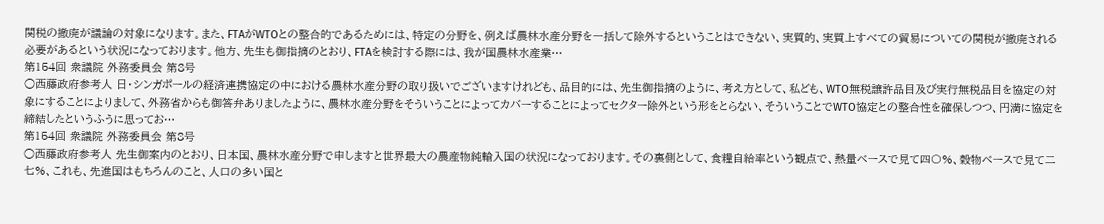関税の撤廃が議論の対象になります。また、FTAがWTOとの整合的であるためには、特定の分野を、例えば農林水産分野を一括して除外するということはできない、実質的、実質上すべての貿易についての関税が撤廃される必要があるという状況になっております。他方、先生も御指摘のとおり、FTAを検討する際には、我が国農林水産業…
第154回 衆議院 外務委員会 第8号
○西藤政府参考人 日・シンガポールの経済連携協定の中における農林水産分野の取り扱いでございますけれども、品目的には、先生御指摘のように、考え方として、私ども、WTO無税譲許品目及び実行無税品目を協定の対象にすることによりまして、外務省からも御答弁ありましたように、農林水産分野をそういうことによってカバーすることによってセクター除外という形をとらない、そういうことでWTO協定との整合性を確保しつつ、円満に協定を締結したというふうに思ってお…
第154回 衆議院 外務委員会 第8号
○西藤政府参考人 先生御案内のとおり、日本国、農林水産分野で申しますと世界最大の農産物純輸入国の状況になっております。その裏側として、食糧自給率という観点で、熱量ベースで見て四〇%、穀物ベースで見て二七%、これも、先進国はもちろんのこと、人口の多い国と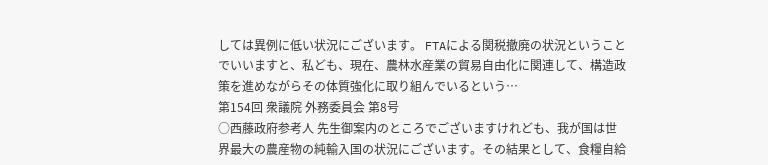しては異例に低い状況にございます。 FTAによる関税撤廃の状況ということでいいますと、私ども、現在、農林水産業の貿易自由化に関連して、構造政策を進めながらその体質強化に取り組んでいるという…
第154回 衆議院 外務委員会 第8号
○西藤政府参考人 先生御案内のところでございますけれども、我が国は世界最大の農産物の純輸入国の状況にございます。その結果として、食糧自給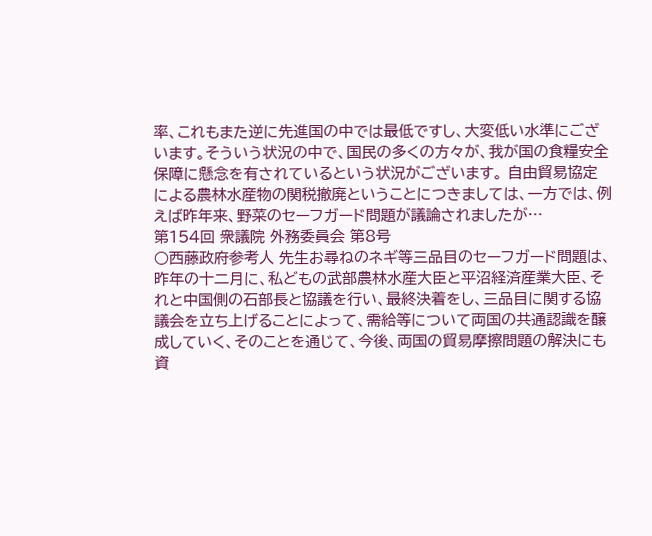率、これもまた逆に先進国の中では最低ですし、大変低い水準にございます。そういう状況の中で、国民の多くの方々が、我が国の食糧安全保障に懸念を有されているという状況がございます。 自由貿易協定による農林水産物の関税撤廃ということにつきましては、一方では、例えば昨年来、野菜のセーフガード問題が議論されましたが…
第154回 衆議院 外務委員会 第8号
○西藤政府参考人 先生お尋ねのネギ等三品目のセーフガード問題は、昨年の十二月に、私どもの武部農林水産大臣と平沼経済産業大臣、それと中国側の石部長と協議を行い、最終決着をし、三品目に関する協議会を立ち上げることによって、需給等について両国の共通認識を醸成していく、そのことを通じて、今後、両国の貿易摩擦問題の解決にも資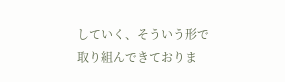していく、そういう形で取り組んできておりま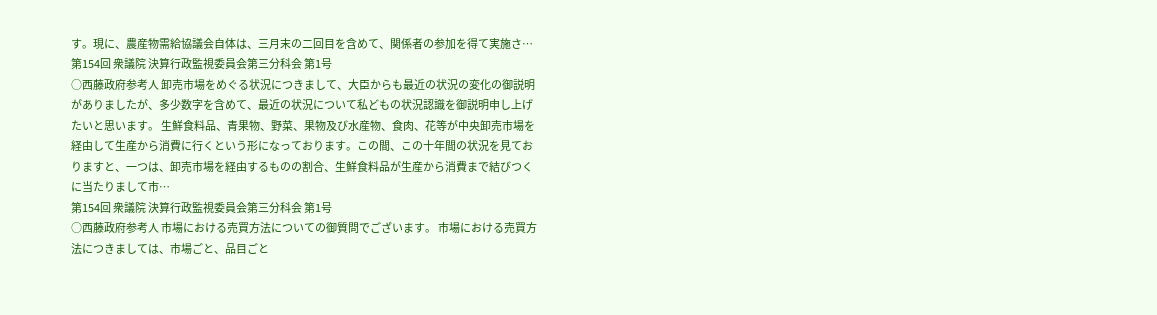す。現に、農産物需給協議会自体は、三月末の二回目を含めて、関係者の参加を得て実施さ…
第154回 衆議院 決算行政監視委員会第三分科会 第1号
○西藤政府参考人 卸売市場をめぐる状況につきまして、大臣からも最近の状況の変化の御説明がありましたが、多少数字を含めて、最近の状況について私どもの状況認識を御説明申し上げたいと思います。 生鮮食料品、青果物、野菜、果物及び水産物、食肉、花等が中央卸売市場を経由して生産から消費に行くという形になっております。この間、この十年間の状況を見ておりますと、一つは、卸売市場を経由するものの割合、生鮮食料品が生産から消費まで結びつくに当たりまして市…
第154回 衆議院 決算行政監視委員会第三分科会 第1号
○西藤政府参考人 市場における売買方法についての御質問でございます。 市場における売買方法につきましては、市場ごと、品目ごと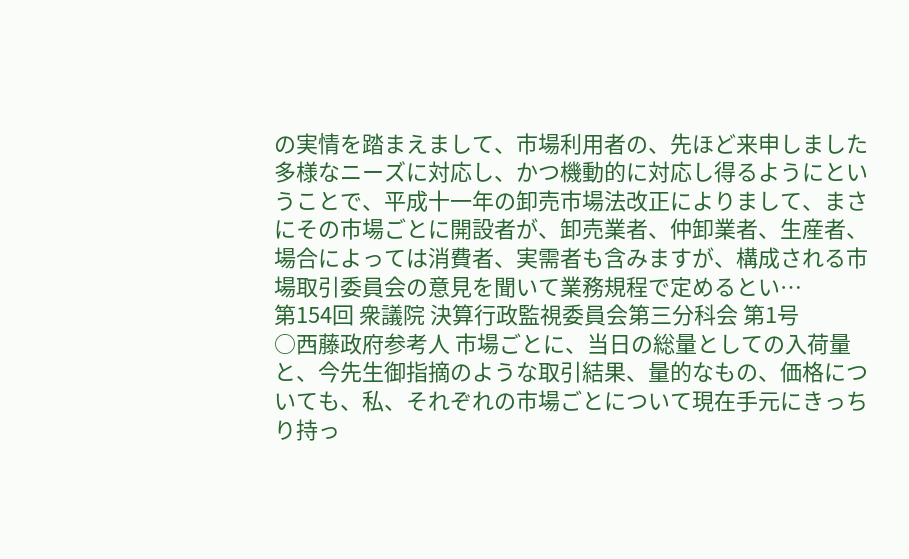の実情を踏まえまして、市場利用者の、先ほど来申しました多様なニーズに対応し、かつ機動的に対応し得るようにということで、平成十一年の卸売市場法改正によりまして、まさにその市場ごとに開設者が、卸売業者、仲卸業者、生産者、場合によっては消費者、実需者も含みますが、構成される市場取引委員会の意見を聞いて業務規程で定めるとい…
第154回 衆議院 決算行政監視委員会第三分科会 第1号
○西藤政府参考人 市場ごとに、当日の総量としての入荷量と、今先生御指摘のような取引結果、量的なもの、価格についても、私、それぞれの市場ごとについて現在手元にきっちり持っ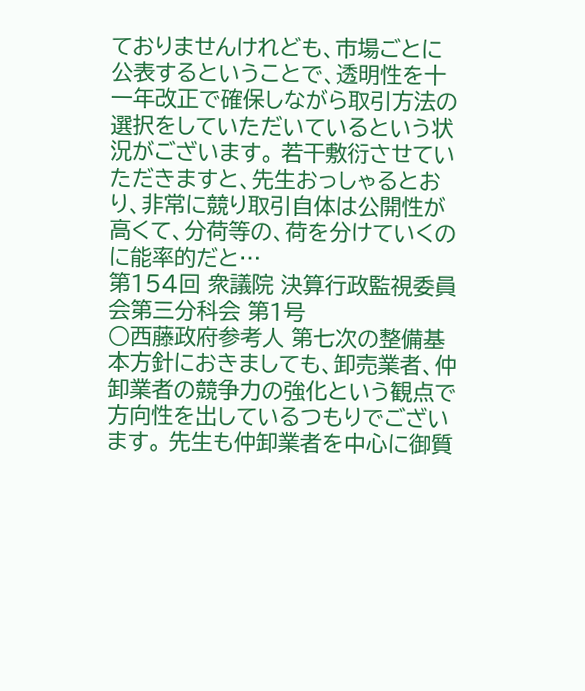ておりませんけれども、市場ごとに公表するということで、透明性を十一年改正で確保しながら取引方法の選択をしていただいているという状況がございます。 若干敷衍させていただきますと、先生おっしゃるとおり、非常に競り取引自体は公開性が高くて、分荷等の、荷を分けていくのに能率的だと…
第154回 衆議院 決算行政監視委員会第三分科会 第1号
○西藤政府参考人 第七次の整備基本方針におきましても、卸売業者、仲卸業者の競争力の強化という観点で方向性を出しているつもりでございます。 先生も仲卸業者を中心に御質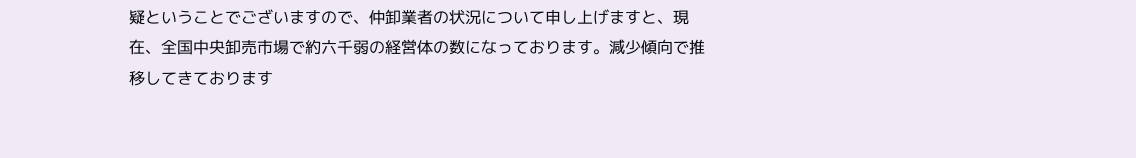疑ということでございますので、仲卸業者の状況について申し上げますと、現在、全国中央卸売市場で約六千弱の経営体の数になっております。減少傾向で推移してきております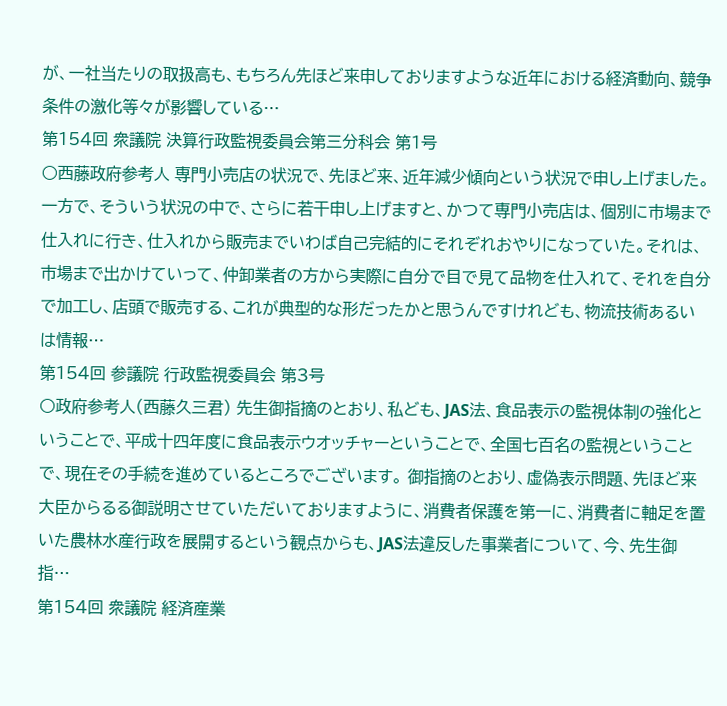が、一社当たりの取扱高も、もちろん先ほど来申しておりますような近年における経済動向、競争条件の激化等々が影響している…
第154回 衆議院 決算行政監視委員会第三分科会 第1号
○西藤政府参考人 専門小売店の状況で、先ほど来、近年減少傾向という状況で申し上げました。一方で、そういう状況の中で、さらに若干申し上げますと、かつて専門小売店は、個別に市場まで仕入れに行き、仕入れから販売までいわば自己完結的にそれぞれおやりになっていた。それは、市場まで出かけていって、仲卸業者の方から実際に自分で目で見て品物を仕入れて、それを自分で加工し、店頭で販売する、これが典型的な形だったかと思うんですけれども、物流技術あるいは情報…
第154回 参議院 行政監視委員会 第3号
○政府参考人(西藤久三君) 先生御指摘のとおり、私ども、JAS法、食品表示の監視体制の強化ということで、平成十四年度に食品表示ウオッチャーということで、全国七百名の監視ということで、現在その手続を進めているところでございます。 御指摘のとおり、虚偽表示問題、先ほど来大臣からるる御説明させていただいておりますように、消費者保護を第一に、消費者に軸足を置いた農林水産行政を展開するという観点からも、JAS法違反した事業者について、今、先生御指…
第154回 衆議院 経済産業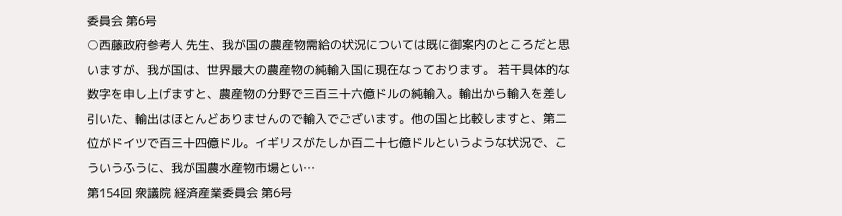委員会 第6号
○西藤政府参考人 先生、我が国の農産物需給の状況については既に御案内のところだと思いますが、我が国は、世界最大の農産物の純輸入国に現在なっております。 若干具体的な数字を申し上げますと、農産物の分野で三百三十六億ドルの純輸入。輸出から輸入を差し引いた、輸出はほとんどありませんので輸入でございます。他の国と比較しますと、第二位がドイツで百三十四億ドル。イギリスがたしか百二十七億ドルというような状況で、こういうふうに、我が国農水産物市場とい…
第154回 衆議院 経済産業委員会 第6号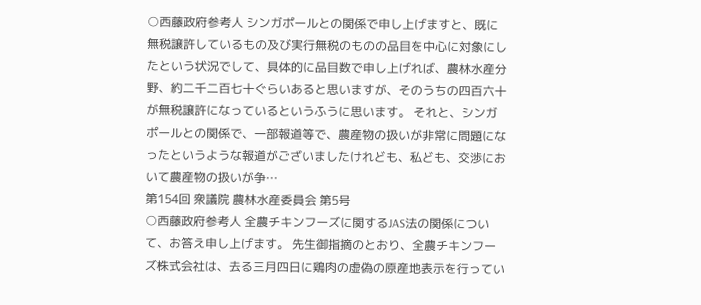○西藤政府参考人 シンガポールとの関係で申し上げますと、既に無税譲許しているもの及び実行無税のものの品目を中心に対象にしたという状況でして、具体的に品目数で申し上げれば、農林水産分野、約二千二百七十ぐらいあると思いますが、そのうちの四百六十が無税譲許になっているというふうに思います。 それと、シンガポールとの関係で、一部報道等で、農産物の扱いが非常に問題になったというような報道がございましたけれども、私ども、交渉において農産物の扱いが争…
第154回 衆議院 農林水産委員会 第5号
○西藤政府参考人 全農チキンフーズに関するJAS法の関係について、お答え申し上げます。 先生御指摘のとおり、全農チキンフーズ株式会社は、去る三月四日に鶏肉の虚偽の原産地表示を行ってい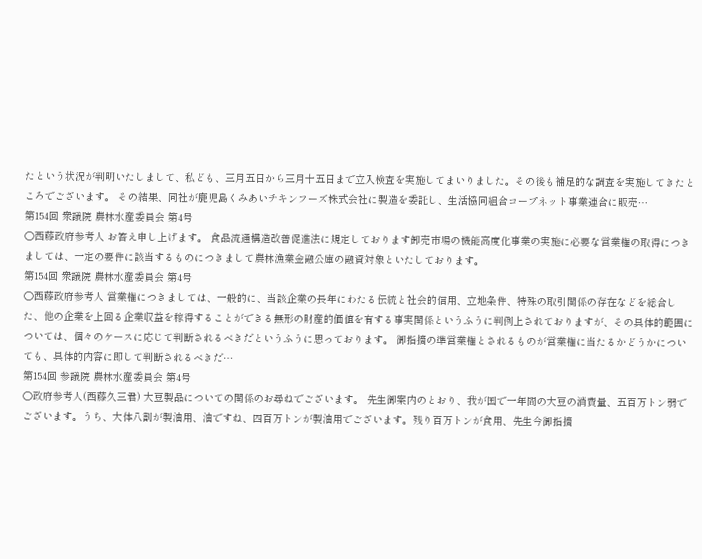たという状況が判明いたしまして、私ども、三月五日から三月十五日まで立入検査を実施してまいりました。その後も補足的な調査を実施してきたところでございます。 その結果、同社が鹿児島くみあいチキンフーズ株式会社に製造を委託し、生活協同組合コープネット事業連合に販売…
第154回 衆議院 農林水産委員会 第4号
○西藤政府参考人 お答え申し上げます。 食品流通構造改善促進法に規定しております卸売市場の機能高度化事業の実施に必要な営業権の取得につきましては、一定の要件に該当するものにつきまして農林漁業金融公庫の融資対象といたしております。
第154回 衆議院 農林水産委員会 第4号
○西藤政府参考人 営業権につきましては、一般的に、当該企業の長年にわたる伝統と社会的信用、立地条件、特殊の取引関係の存在などを総合した、他の企業を上回る企業収益を稼得することができる無形の財産的価値を有する事実関係というふうに判例上されておりますが、その具体的範囲については、個々のケースに応じて判断されるべきだというふうに思っております。 御指摘の準営業権とされるものが営業権に当たるかどうかについても、具体的内容に即して判断されるべきだ…
第154回 参議院 農林水産委員会 第4号
○政府参考人(西藤久三君) 大豆製品についての関係のお尋ねでございます。 先生御案内のとおり、我が国で一年間の大豆の消費量、五百万トン弱でございます。うち、大体八割が製油用、油ですね、四百万トンが製油用でございます。残り百万トンが食用、先生今御指摘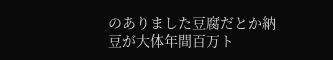のありました豆腐だとか納豆が大体年間百万ト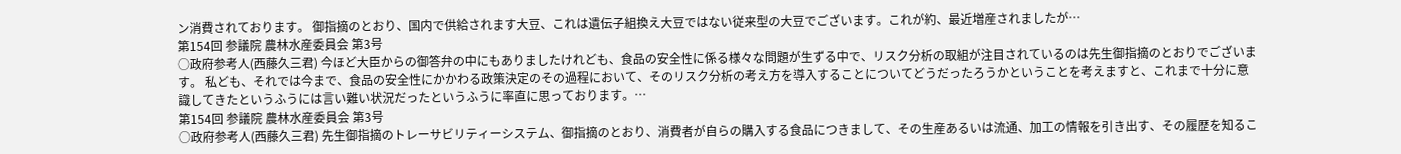ン消費されております。 御指摘のとおり、国内で供給されます大豆、これは遺伝子組換え大豆ではない従来型の大豆でございます。これが約、最近増産されましたが…
第154回 参議院 農林水産委員会 第3号
○政府参考人(西藤久三君) 今ほど大臣からの御答弁の中にもありましたけれども、食品の安全性に係る様々な問題が生ずる中で、リスク分析の取組が注目されているのは先生御指摘のとおりでございます。 私ども、それでは今まで、食品の安全性にかかわる政策決定のその過程において、そのリスク分析の考え方を導入することについてどうだったろうかということを考えますと、これまで十分に意識してきたというふうには言い難い状況だったというふうに率直に思っております。…
第154回 参議院 農林水産委員会 第3号
○政府参考人(西藤久三君) 先生御指摘のトレーサビリティーシステム、御指摘のとおり、消費者が自らの購入する食品につきまして、その生産あるいは流通、加工の情報を引き出す、その履歴を知るこ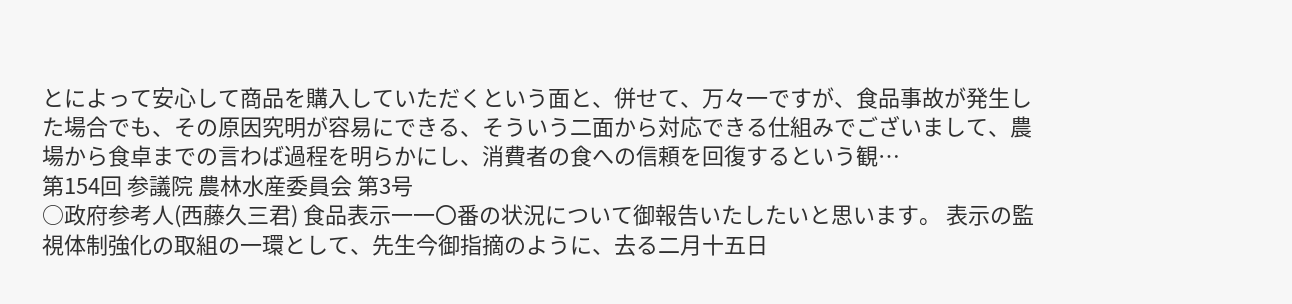とによって安心して商品を購入していただくという面と、併せて、万々一ですが、食品事故が発生した場合でも、その原因究明が容易にできる、そういう二面から対応できる仕組みでございまして、農場から食卓までの言わば過程を明らかにし、消費者の食への信頼を回復するという観…
第154回 参議院 農林水産委員会 第3号
○政府参考人(西藤久三君) 食品表示一一〇番の状況について御報告いたしたいと思います。 表示の監視体制強化の取組の一環として、先生今御指摘のように、去る二月十五日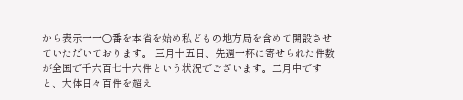から表示一一〇番を本省を始め私どもの地方局を含めて開設させていただいております。 三月十五日、先週一杯に寄せられた件数が全国で千六百七十六件という状況でございます。二月中ですと、大体日々百件を超え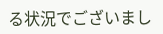る状況でございまし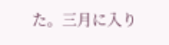た。三月に入り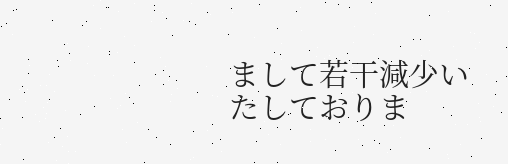まして若干減少いたしておりま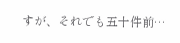すが、それでも五十件前…